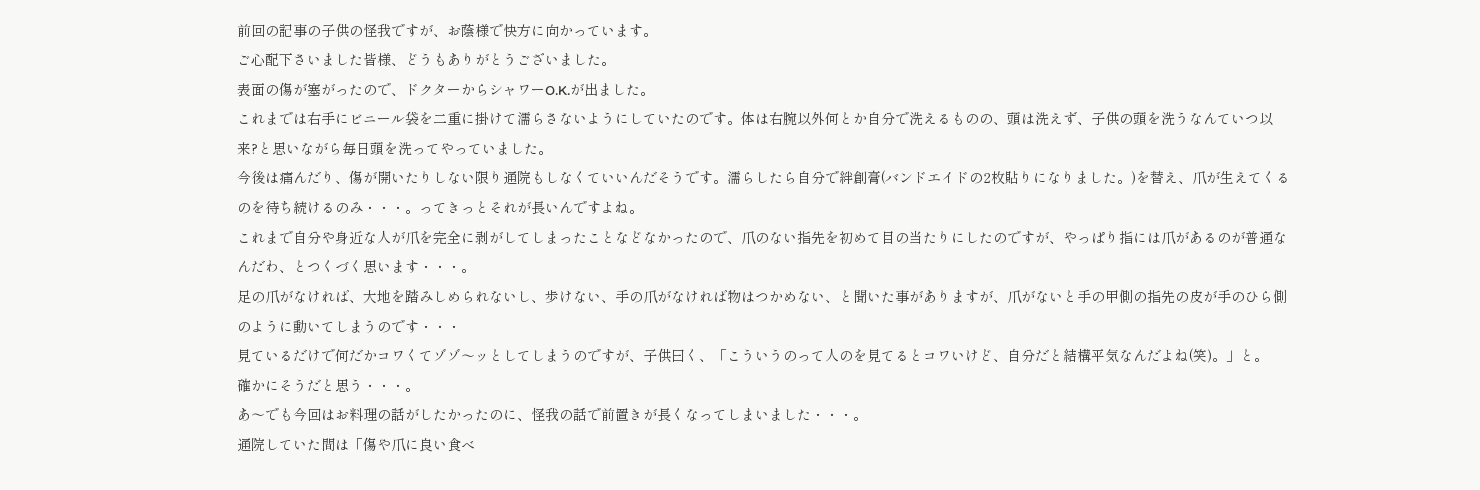前回の記事の子供の怪我ですが、お蔭様で快方に向かっています。
ご心配下さいました皆様、どうもありがとうございました。
表面の傷が塞がったので、ドクターからシャワーO.K.が出ました。
これまでは右手にビニール袋を二重に掛けて濡らさないようにしていたのです。体は右腕以外何とか自分で洗えるものの、頭は洗えず、子供の頭を洗うなんていつ以来?と思いながら毎日頭を洗ってやっていました。
今後は痛んだり、傷が開いたりしない限り通院もしなくていいんだそうです。濡らしたら自分で絆創膏(バンドエイドの2枚貼りになりました。)を替え、爪が生えてくるのを待ち続けるのみ・・・。ってきっとそれが長いんですよね。
これまで自分や身近な人が爪を完全に剥がしてしまったことなどなかったので、爪のない指先を初めて目の当たりにしたのですが、やっぱり指には爪があるのが普通なんだわ、とつくづく思います・・・。
足の爪がなければ、大地を踏みしめられないし、歩けない、手の爪がなければ物はつかめない、と聞いた事がありますが、爪がないと手の甲側の指先の皮が手のひら側のように動いてしまうのです・・・
見ているだけで何だかコワくてゾゾ〜ッとしてしまうのですが、子供曰く、「こういうのって人のを見てるとコワいけど、自分だと結構平気なんだよね(笑)。」と。
確かにそうだと思う・・・。
あ〜でも今回はお料理の話がしたかったのに、怪我の話で前置きが長くなってしまいました・・・。
通院していた間は「傷や爪に良い食べ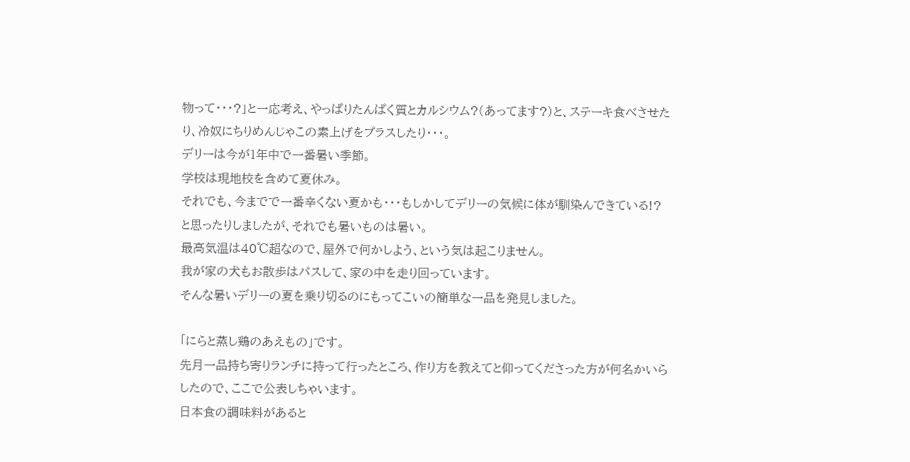物って・・・?」と一応考え、やっぱりたんぱく質とカルシウム?(あってます?)と、ステーキ食べさせたり、冷奴にちりめんじゃこの素上げをプラスしたり・・・。
デリーは今が1年中で一番暑い季節。
学校は現地校を含めて夏休み。
それでも、今までで一番辛くない夏かも・・・もしかしてデリーの気候に体が馴染んできている!?
と思ったりしましたが、それでも暑いものは暑い。
最高気温は40℃超なので、屋外で何かしよう、という気は起こりません。
我が家の犬もお散歩はパスして、家の中を走り回っています。
そんな暑いデリーの夏を乗り切るのにもってこいの簡単な一品を発見しました。

「にらと蒸し鶏のあえもの」です。
先月一品持ち寄りランチに持って行ったところ、作り方を教えてと仰ってくださった方が何名かいらしたので、ここで公表しちゃいます。
日本食の調味料があると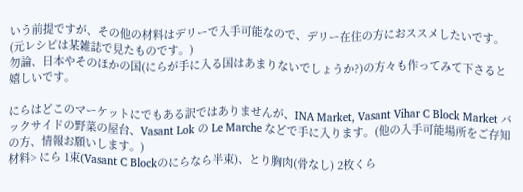いう前提ですが、その他の材料はデリーで入手可能なので、デリー在住の方におススメしたいです。
(元レシピは某雑誌で見たものです。)
勿論、日本やそのほかの国(にらが手に入る国はあまりないでしょうか?)の方々も作ってみて下さると嬉しいです。

にらはどこのマーケットにでもある訳ではありませんが、INA Market, Vasant Vihar C Block Market バックサイドの野菜の屋台、Vasant Lok の Le Marche などで手に入ります。(他の入手可能場所をご存知の方、情報お願いします。)
材料> にら 1束(Vasant C Blockのにらなら半束)、とり胸肉(骨なし) 2枚くら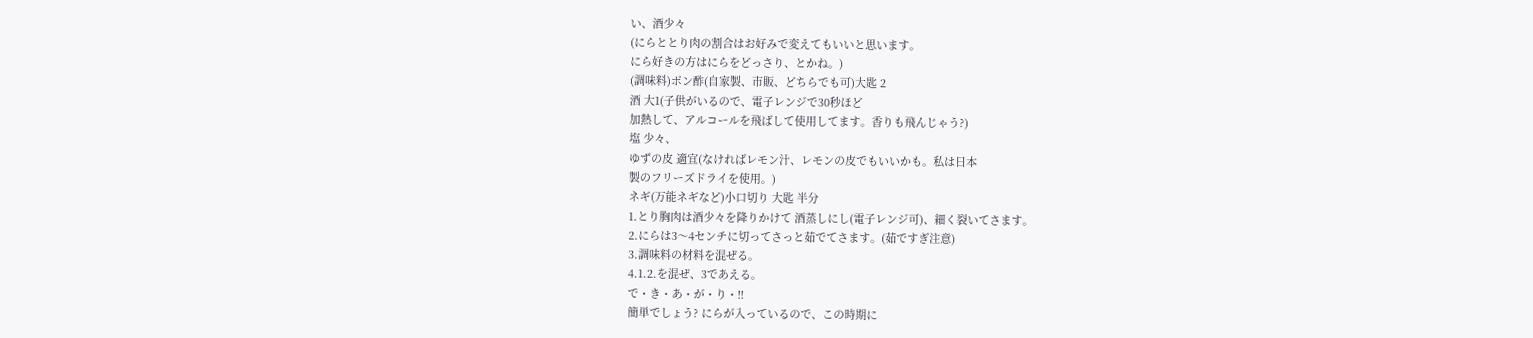い、酒少々
(にらととり肉の割合はお好みで変えてもいいと思います。
にら好きの方はにらをどっさり、とかね。)
(調味料)ポン酢(自家製、市販、どちらでも可)大匙 2
酒 大1(子供がいるので、電子レンジで30秒ほど
加熱して、アルコールを飛ばして使用してます。香りも飛んじゃう?)
塩 少々、
ゆずの皮 適宜(なければレモン汁、レモンの皮でもいいかも。私は日本
製のフリーズドライを使用。)
ネギ(万能ネギなど)小口切り 大匙 半分
1.とり胸肉は酒少々を降りかけて 酒蒸しにし(電子レンジ可)、細く裂いてさます。
2.にらは3〜4センチに切ってさっと茹でてさます。(茹ですぎ注意)
3.調味料の材料を混ぜる。
4.1.2.を混ぜ、3であえる。
で・き・あ・が・り・!!
簡単でしょう? にらが入っているので、この時期に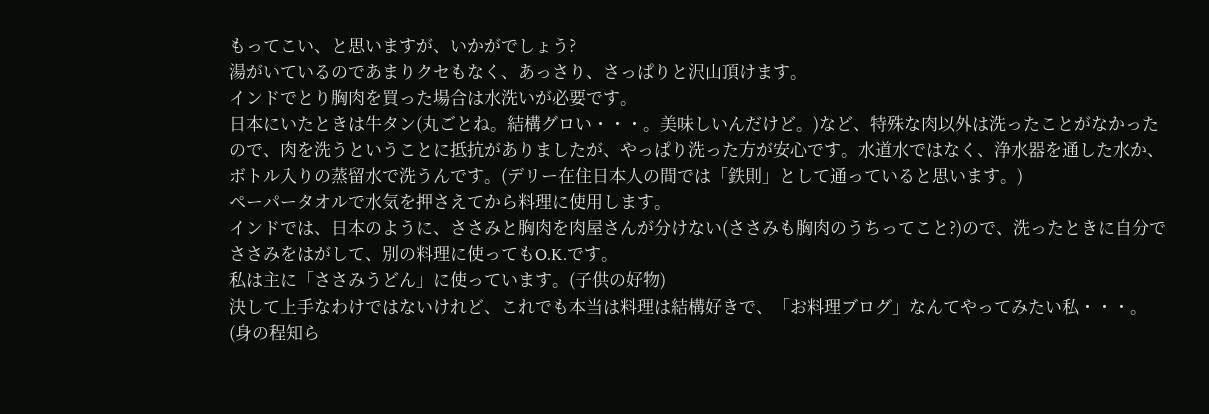もってこい、と思いますが、いかがでしょう?
湯がいているのであまりクセもなく、あっさり、さっぱりと沢山頂けます。
インドでとり胸肉を買った場合は水洗いが必要です。
日本にいたときは牛タン(丸ごとね。結構グロい・・・。美味しいんだけど。)など、特殊な肉以外は洗ったことがなかったので、肉を洗うということに抵抗がありましたが、やっぱり洗った方が安心です。水道水ではなく、浄水器を通した水か、ボトル入りの蒸留水で洗うんです。(デリー在住日本人の間では「鉄則」として通っていると思います。)
ペーパータオルで水気を押さえてから料理に使用します。
インドでは、日本のように、ささみと胸肉を肉屋さんが分けない(ささみも胸肉のうちってこと?)ので、洗ったときに自分でささみをはがして、別の料理に使ってもO.K.です。
私は主に「ささみうどん」に使っています。(子供の好物)
決して上手なわけではないけれど、これでも本当は料理は結構好きで、「お料理ブログ」なんてやってみたい私・・・。(身の程知ら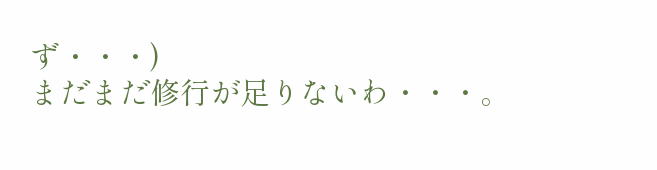ず・・・)
まだまだ修行が足りないわ・・・。